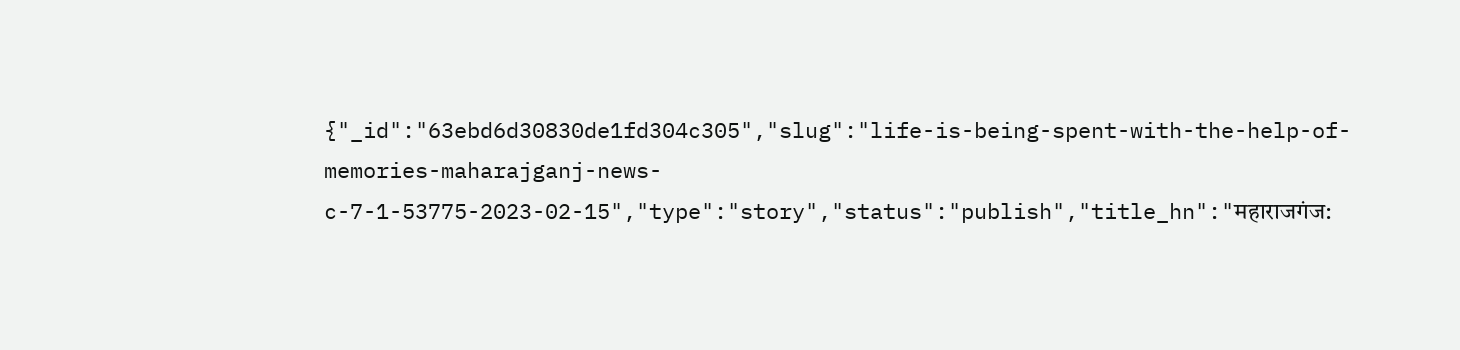{"_id":"63ebd6d30830de1fd304c305","slug":"life-is-being-spent-with-the-help-of-memories-maharajganj-news-c-7-1-53775-2023-02-15","type":"story","status":"publish","title_hn":"महाराजगंज: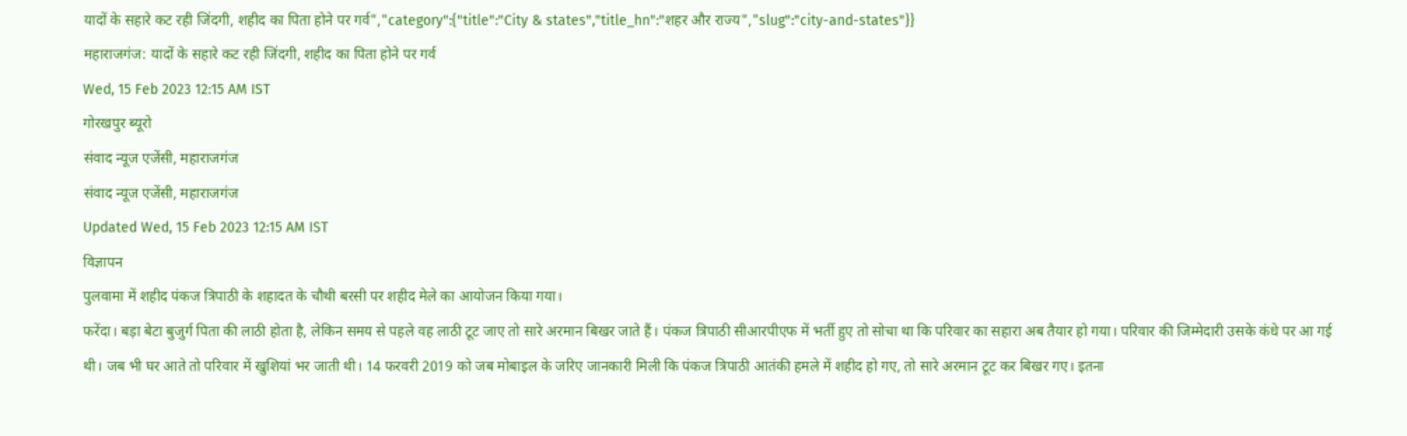यादों के सहारे कट रही जिंदगी, शहीद का पिता होने पर गर्व","category":{"title":"City & states","title_hn":"शहर और राज्य","slug":"city-and-states"}}
महाराजगंज: यादों के सहारे कट रही जिंदगी, शहीद का पिता होने पर गर्व
Wed, 15 Feb 2023 12:15 AM IST
गोरखपुर ब्यूरो
संवाद न्यूज एजेंसी, महाराजगंज
संवाद न्यूज एजेंसी, महाराजगंज
Updated Wed, 15 Feb 2023 12:15 AM IST
विज्ञापन
पुलवामा में शहीद पंकज त्रिपाठी के शहादत के चौथी बरसी पर शहीद मेले का आयोजन किया गया।
फरेंदा। बड़ा बेटा बुजुर्ग पिता की लाठी होता है, लेकिन समय से पहले वह लाठी टूट जाए तो सारे अरमान बिखर जाते हैं। पंकज त्रिपाठी सीआरपीएफ में भर्ती हुए तो सोचा था कि परिवार का सहारा अब तैयार हो गया। परिवार की जिम्मेदारी उसके कंधे पर आ गई थी। जब भी घर आते तो परिवार में खुशियां भर जाती थी। 14 फरवरी 2019 को जब मोबाइल के जरिए जानकारी मिली कि पंकज त्रिपाठी आतंकी हमले में शहीद हो गए, तो सारे अरमान टूट कर बिखर गए। इतना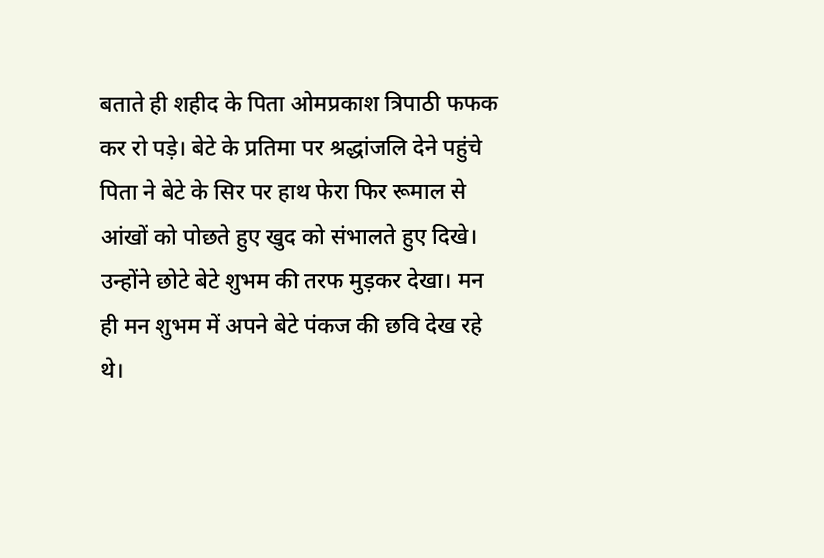बताते ही शहीद के पिता ओमप्रकाश त्रिपाठी फफक कर रो पड़े। बेटे के प्रतिमा पर श्रद्धांजलि देने पहुंचे पिता ने बेटे के सिर पर हाथ फेरा फिर रूमाल से आंखों को पोछते हुए खुद को संभालते हुए दिखे। उन्होंने छोटे बेटे शुभम की तरफ मुड़कर देखा। मन ही मन शुभम में अपने बेटे पंकज की छवि देख रहे थे।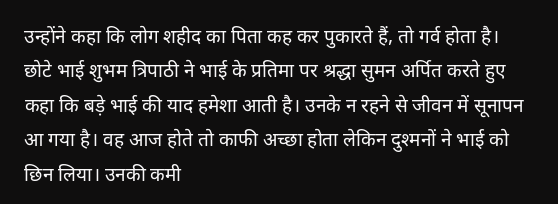उन्होंने कहा कि लोग शहीद का पिता कह कर पुकारते हैं, तो गर्व होता है।
छोटे भाई शुभम त्रिपाठी ने भाई के प्रतिमा पर श्रद्धा सुमन अर्पित करते हुए कहा कि बड़े भाई की याद हमेशा आती है। उनके न रहने से जीवन में सूनापन आ गया है। वह आज होते तो काफी अच्छा होता लेकिन दुश्मनों ने भाई को छिन लिया। उनकी कमी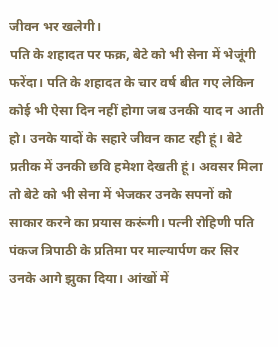जीवन भर खलेगी।
पति के शहादत पर फक्र, बेटे को भी सेना में भेजूंगी
फरेंदा। पति के शहादत के चार वर्ष बीत गए लेकिन कोई भी ऐसा दिन नहीं होगा जब उनकी याद न आती हो। उनके यादों के सहारे जीवन काट रही हूं। बेटे प्रतीक में उनकी छवि हमेशा देखती हूं। अवसर मिला तो बेटे को भी सेना में भेजकर उनके सपनों को साकार करने का प्रयास करूंगी। पत्नी रोहिणी पति पंकज त्रिपाठी के प्रतिमा पर माल्यार्पण कर सिर उनके आगे झुका दिया। आंखों में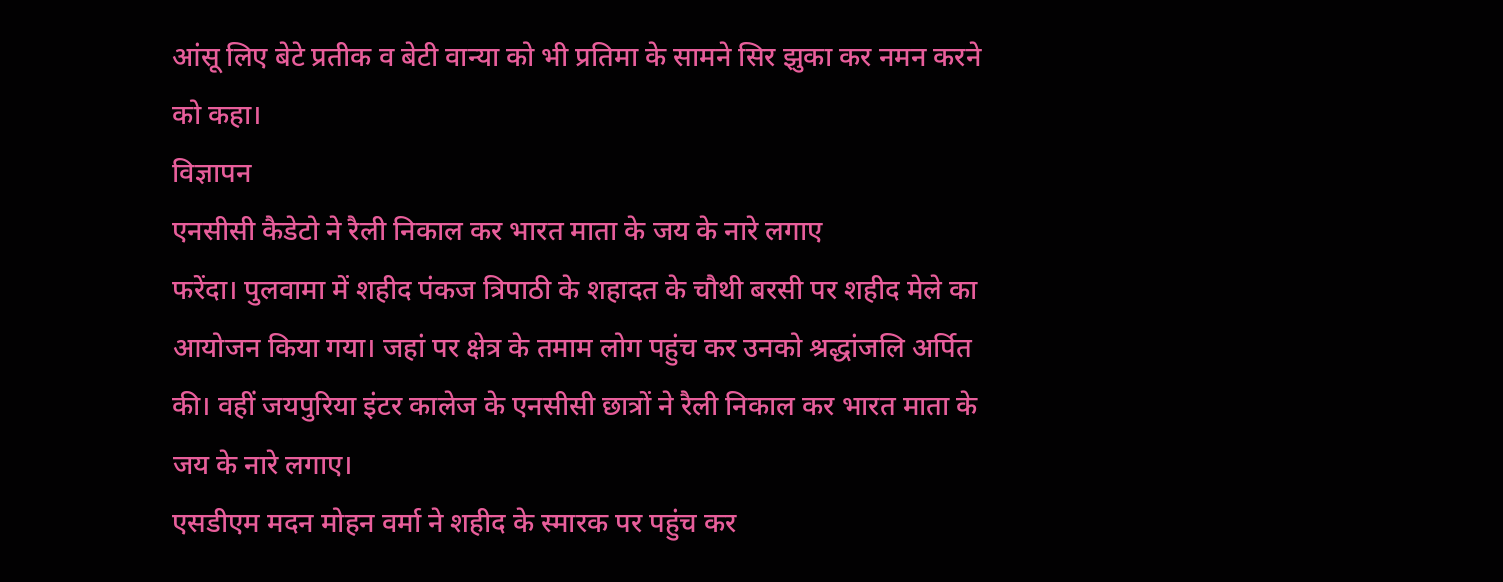आंसू लिए बेटे प्रतीक व बेटी वान्या को भी प्रतिमा के सामने सिर झुका कर नमन करने को कहा।
विज्ञापन
एनसीसी कैडेटो ने रैली निकाल कर भारत माता के जय के नारे लगाए
फरेंदा। पुलवामा में शहीद पंकज त्रिपाठी के शहादत के चौथी बरसी पर शहीद मेले का आयोजन किया गया। जहां पर क्षेत्र के तमाम लोग पहुंच कर उनको श्रद्धांजलि अर्पित की। वहीं जयपुरिया इंटर कालेज के एनसीसी छात्रों ने रैली निकाल कर भारत माता के जय के नारे लगाए।
एसडीएम मदन मोहन वर्मा ने शहीद के स्मारक पर पहुंच कर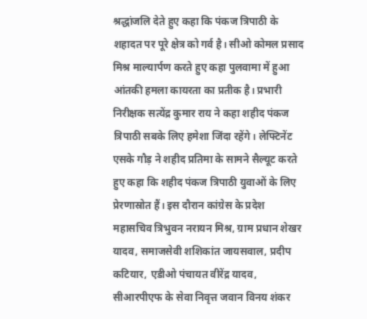श्रद्धांजलि देते हुए कहा कि पंकज त्रिपाठी के शहादत पर पूरे क्षेत्र को गर्व है। सीओ कोमल प्रसाद मिश्र माल्यार्पण करते हुए कहा पुलवामा में हुआ आंतकी हमला कायरता का प्रतीक है। प्रभारी निरीक्षक सत्येंद्र कुमार राय ने कहा शहीद पंकज त्रिपाठी सबके लिए हमेशा जिंदा रहेंगे। लेफ्टिनेंट एसके गौड़ ने शहीद प्रतिमा के सामने सैल्यूट करते हुए कहा कि शहीद पंकज त्रिपाठी युवाओं के लिए प्रेरणास्रोत हैं। इस दौरान कांग्रेस के प्रदेश महासचिव त्रिभुवन नरायन मिश्र, ग्राम प्रधान शेखर यादव, समाजसेवी शशिकांत जायसवाल, प्रदीप कटियार, एडीओ पंचायत वीरेंद्र यादव, सीआरपीएफ के सेवा निवृत्त जवान विनय शंकर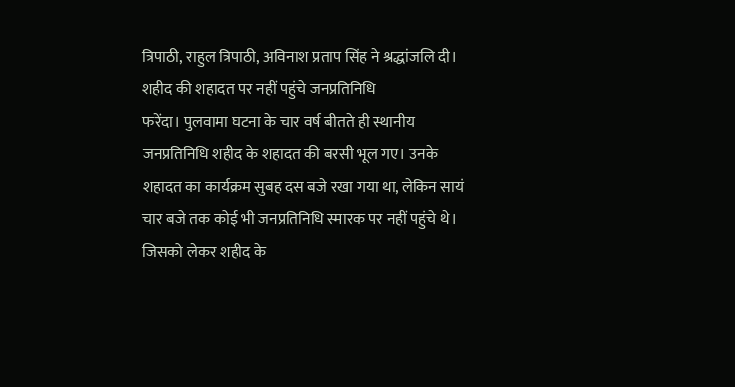त्रिपाठी, राहुल त्रिपाठी, अविनाश प्रताप सिंह ने श्रद्धांजलि दी।
शहीद की शहादत पर नहीं पहुंचे जनप्रतिनिधि
फरेंदा। पुलवामा घटना के चार वर्ष बीतते ही स्थानीय जनप्रतिनिधि शहीद के शहादत की बरसी भूल गए। उनके शहादत का कार्यक्रम सुबह दस बजे रखा गया था, लेकिन सायं चार बजे तक कोई भी जनप्रतिनिधि स्मारक पर नहीं पहुंचे थे। जिसको लेकर शहीद के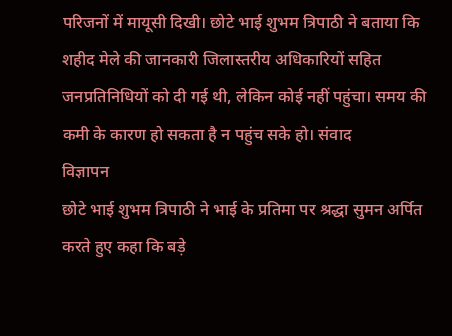परिजनों में मायूसी दिखी। छोटे भाई शुभम त्रिपाठी ने बताया कि शहीद मेले की जानकारी जिलास्तरीय अधिकारियों सहित जनप्रतिनिधियों को दी गई थी, लेकिन कोई नहीं पहुंचा। समय की कमी के कारण हो सकता है न पहुंच सके हो। संवाद
विज्ञापन
छोटे भाई शुभम त्रिपाठी ने भाई के प्रतिमा पर श्रद्धा सुमन अर्पित करते हुए कहा कि बड़े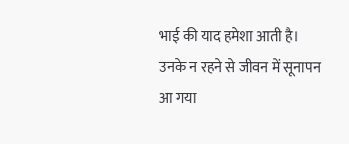भाई की याद हमेशा आती है। उनके न रहने से जीवन में सूनापन आ गया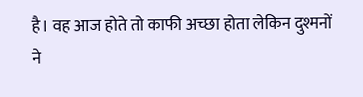है। वह आज होते तो काफी अच्छा होता लेकिन दुश्मनों ने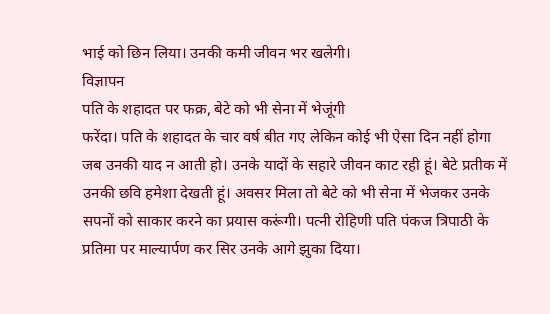भाई को छिन लिया। उनकी कमी जीवन भर खलेगी।
विज्ञापन
पति के शहादत पर फक्र, बेटे को भी सेना में भेजूंगी
फरेंदा। पति के शहादत के चार वर्ष बीत गए लेकिन कोई भी ऐसा दिन नहीं होगा जब उनकी याद न आती हो। उनके यादों के सहारे जीवन काट रही हूं। बेटे प्रतीक में उनकी छवि हमेशा देखती हूं। अवसर मिला तो बेटे को भी सेना में भेजकर उनके सपनों को साकार करने का प्रयास करूंगी। पत्नी रोहिणी पति पंकज त्रिपाठी के प्रतिमा पर माल्यार्पण कर सिर उनके आगे झुका दिया।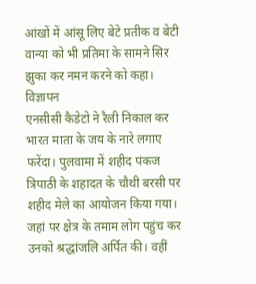आंखों में आंसू लिए बेटे प्रतीक व बेटी वान्या को भी प्रतिमा के सामने सिर झुका कर नमन करने को कहा।
विज्ञापन
एनसीसी कैडेटो ने रैली निकाल कर भारत माता के जय के नारे लगाए
फरेंदा। पुलवामा में शहीद पंकज त्रिपाठी के शहादत के चौथी बरसी पर शहीद मेले का आयोजन किया गया। जहां पर क्षेत्र के तमाम लोग पहुंच कर उनको श्रद्धांजलि अर्पित की। वहीं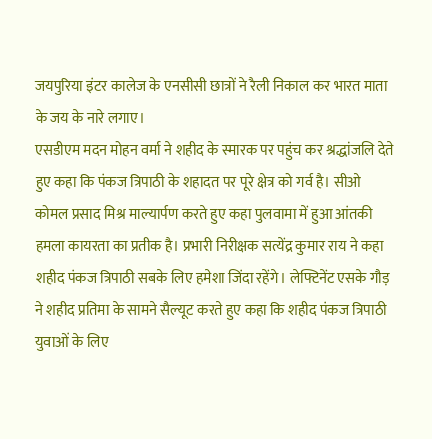जयपुरिया इंटर कालेज के एनसीसी छात्रों ने रैली निकाल कर भारत माता के जय के नारे लगाए।
एसडीएम मदन मोहन वर्मा ने शहीद के स्मारक पर पहुंच कर श्रद्धांजलि देते हुए कहा कि पंकज त्रिपाठी के शहादत पर पूरे क्षेत्र को गर्व है। सीओ कोमल प्रसाद मिश्र माल्यार्पण करते हुए कहा पुलवामा में हुआ आंतकी हमला कायरता का प्रतीक है। प्रभारी निरीक्षक सत्येंद्र कुमार राय ने कहा शहीद पंकज त्रिपाठी सबके लिए हमेशा जिंदा रहेंगे। लेफ्टिनेंट एसके गौड़ ने शहीद प्रतिमा के सामने सैल्यूट करते हुए कहा कि शहीद पंकज त्रिपाठी युवाओं के लिए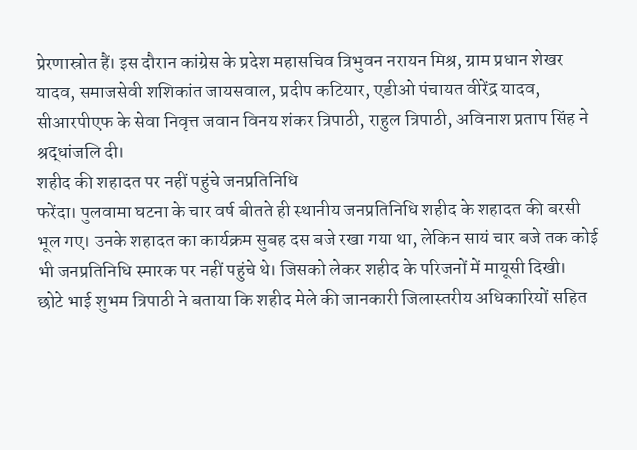प्रेरणास्रोत हैं। इस दौरान कांग्रेस के प्रदेश महासचिव त्रिभुवन नरायन मिश्र, ग्राम प्रधान शेखर यादव, समाजसेवी शशिकांत जायसवाल, प्रदीप कटियार, एडीओ पंचायत वीरेंद्र यादव, सीआरपीएफ के सेवा निवृत्त जवान विनय शंकर त्रिपाठी, राहुल त्रिपाठी, अविनाश प्रताप सिंह ने श्रद्धांजलि दी।
शहीद की शहादत पर नहीं पहुंचे जनप्रतिनिधि
फरेंदा। पुलवामा घटना के चार वर्ष बीतते ही स्थानीय जनप्रतिनिधि शहीद के शहादत की बरसी भूल गए। उनके शहादत का कार्यक्रम सुबह दस बजे रखा गया था, लेकिन सायं चार बजे तक कोई भी जनप्रतिनिधि स्मारक पर नहीं पहुंचे थे। जिसको लेकर शहीद के परिजनों में मायूसी दिखी। छोटे भाई शुभम त्रिपाठी ने बताया कि शहीद मेले की जानकारी जिलास्तरीय अधिकारियों सहित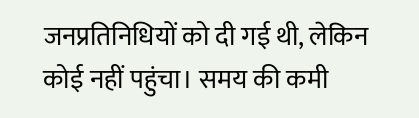जनप्रतिनिधियों को दी गई थी, लेकिन कोई नहीं पहुंचा। समय की कमी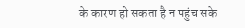के कारण हो सकता है न पहुंच सके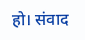हो। संवाद